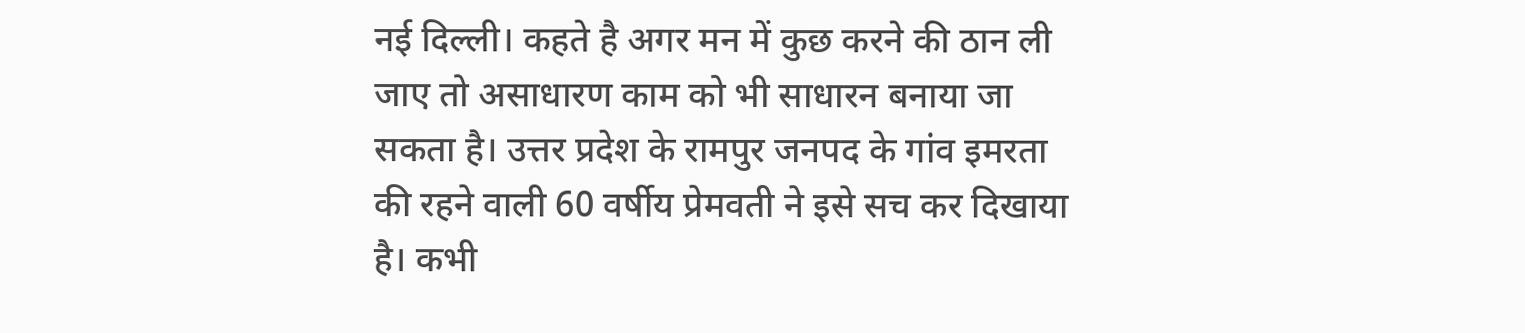नई दिल्ली। कहते है अगर मन में कुछ करने की ठान ली जाए तो असाधारण काम को भी साधारन बनाया जा सकता है। उत्तर प्रदेश के रामपुर जनपद के गांव इमरता की रहने वाली 60 वर्षीय प्रेमवती ने इसे सच कर दिखाया है। कभी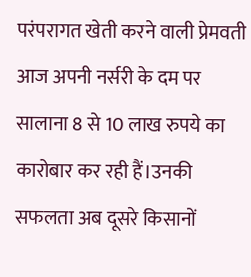परंपरागत खेती करने वाली प्रेमवती आज अपनी नर्सरी के दम पर सालाना 8 से 10 लाख रुपये का कारोबार कर रही हैं।उनकी सफलता अब दूसरे किसानों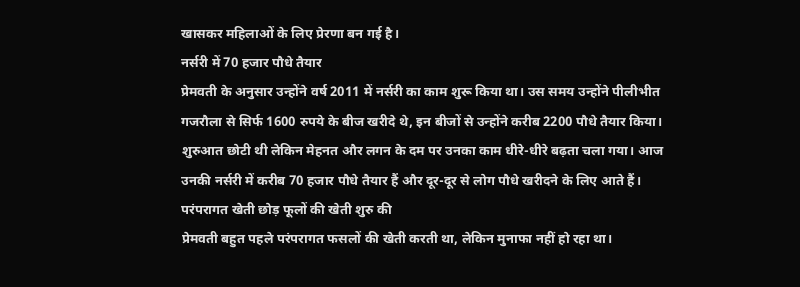खासकर महिलाओं के लिए प्रेरणा बन गई है।
नर्सरी में 70 हजार पौधे तैयार
प्रेमवती के अनुसार उन्होंने वर्ष 2011 में नर्सरी का काम शुरू किया था। उस समय उन्होंने पीलीभीत गजरौला से सिर्फ 1600 रुपये के बीज खरीदे थे, इन बीजों से उन्होंने करीब 2200 पौधे तैयार किया। शुरुआत छोटी थी लेकिन मेहनत और लगन के दम पर उनका काम धीरे-धीरे बढ़ता चला गया। आज उनकी नर्सरी में करीब 70 हजार पौधे तैयार हैं और दूर-दूर से लोग पौधे खरीदने के लिए आते हैं।
परंपरागत खेती छोड़ फूलों की खेती शुरु की
प्रेमवती बहुत पहले परंपरागत फसलों की खेती करती था, लेकिन मुनाफा नहीं हो रहा था।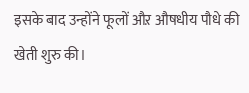इसके बाद उन्होंने फूलों औऱ औषधीय पौधे की खेती शुरु की।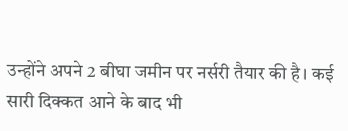उन्होंने अपने 2 बीघा जमीन पर नर्सरी तैयार की है। कई सारी दिक्कत आने के बाद भी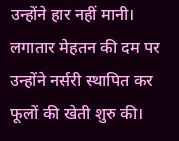उन्होंने हार नहीं मानी। लगातार मेहतन की दम पर उन्होंने नर्सरी स्थापित कर फूलों की खेती शुरु की।